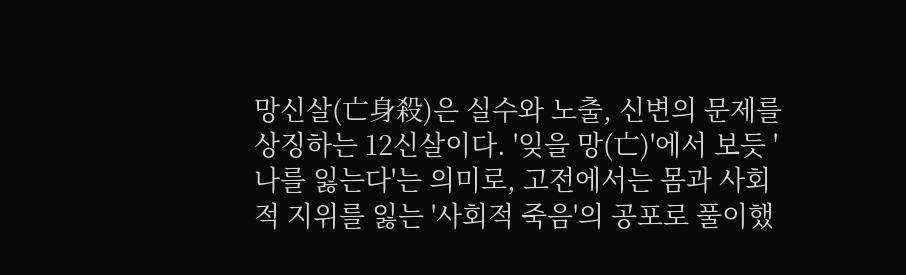망신살(亡身殺)은 실수와 노출, 신변의 문제를 상징하는 12신살이다. '잊을 망(亡)'에서 보듯 '나를 잃는다'는 의미로, 고전에서는 몸과 사회적 지위를 잃는 '사회적 죽음'의 공포로 풀이했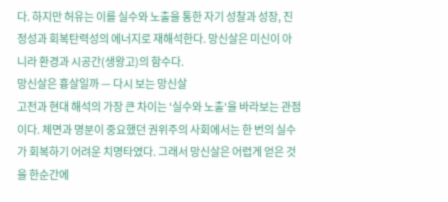다. 하지만 허유는 이를 실수와 노출을 통한 자기 성찰과 성장, 진정성과 회복탄력성의 에너지로 재해석한다. 망신살은 미신이 아니라 환경과 시공간(생왕고)의 함수다.
망신살은 흉살일까 — 다시 보는 망신살
고전과 현대 해석의 가장 큰 차이는 '실수와 노출'을 바라보는 관점이다. 체면과 명분이 중요했던 권위주의 사회에서는 한 번의 실수가 회복하기 어려운 치명타였다. 그래서 망신살은 어렵게 얻은 것을 한순간에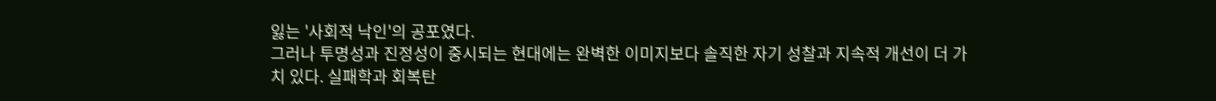잃는 '사회적 낙인'의 공포였다.
그러나 투명성과 진정성이 중시되는 현대에는 완벽한 이미지보다 솔직한 자기 성찰과 지속적 개선이 더 가치 있다. 실패학과 회복탄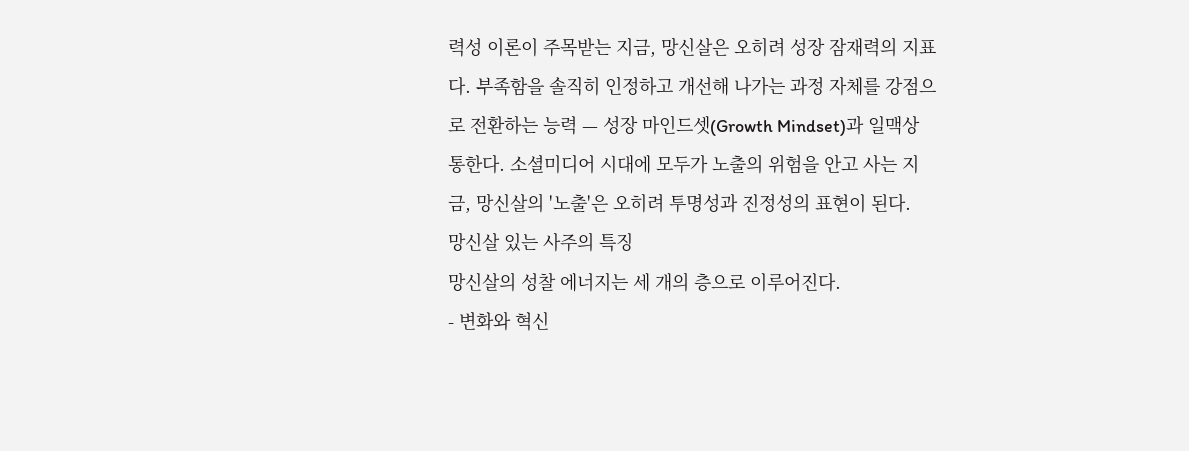력성 이론이 주목받는 지금, 망신살은 오히려 성장 잠재력의 지표다. 부족함을 솔직히 인정하고 개선해 나가는 과정 자체를 강점으로 전환하는 능력 — 성장 마인드셋(Growth Mindset)과 일맥상통한다. 소셜미디어 시대에 모두가 노출의 위험을 안고 사는 지금, 망신살의 '노출'은 오히려 투명성과 진정성의 표현이 된다.
망신살 있는 사주의 특징
망신살의 성찰 에너지는 세 개의 층으로 이루어진다.
- 변화와 혁신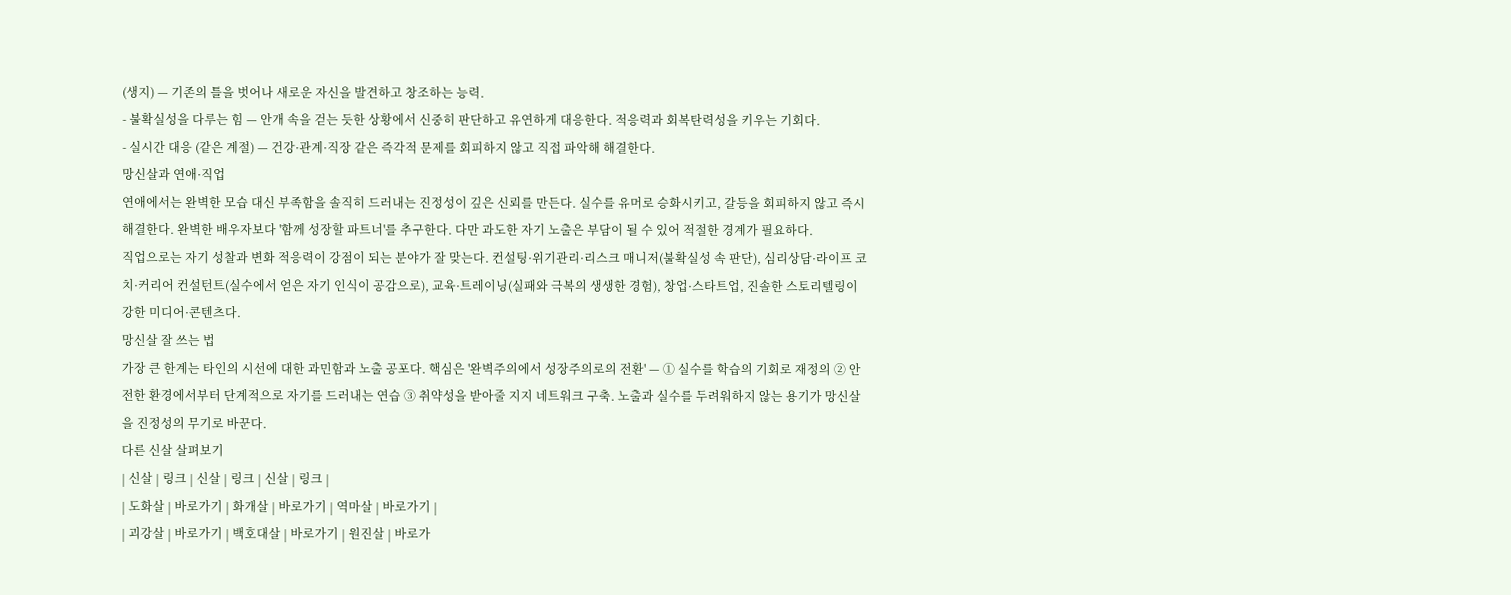(생지) — 기존의 틀을 벗어나 새로운 자신을 발견하고 창조하는 능력.
- 불확실성을 다루는 힘 — 안개 속을 걷는 듯한 상황에서 신중히 판단하고 유연하게 대응한다. 적응력과 회복탄력성을 키우는 기회다.
- 실시간 대응 (같은 계절) — 건강·관계·직장 같은 즉각적 문제를 회피하지 않고 직접 파악해 해결한다.
망신살과 연애·직업
연애에서는 완벽한 모습 대신 부족함을 솔직히 드러내는 진정성이 깊은 신뢰를 만든다. 실수를 유머로 승화시키고, 갈등을 회피하지 않고 즉시 해결한다. 완벽한 배우자보다 '함께 성장할 파트너'를 추구한다. 다만 과도한 자기 노출은 부담이 될 수 있어 적절한 경계가 필요하다.
직업으로는 자기 성찰과 변화 적응력이 강점이 되는 분야가 잘 맞는다. 컨설팅·위기관리·리스크 매니저(불확실성 속 판단), 심리상담·라이프 코치·커리어 컨설턴트(실수에서 얻은 자기 인식이 공감으로), 교육·트레이닝(실패와 극복의 생생한 경험), 창업·스타트업, 진솔한 스토리텔링이 강한 미디어·콘텐츠다.
망신살 잘 쓰는 법
가장 큰 한계는 타인의 시선에 대한 과민함과 노출 공포다. 핵심은 '완벽주의에서 성장주의로의 전환' — ① 실수를 학습의 기회로 재정의 ② 안전한 환경에서부터 단계적으로 자기를 드러내는 연습 ③ 취약성을 받아줄 지지 네트워크 구축. 노출과 실수를 두려워하지 않는 용기가 망신살을 진정성의 무기로 바꾼다.
다른 신살 살펴보기
| 신살 | 링크 | 신살 | 링크 | 신살 | 링크 |
| 도화살 | 바로가기 | 화개살 | 바로가기 | 역마살 | 바로가기 |
| 괴강살 | 바로가기 | 백호대살 | 바로가기 | 원진살 | 바로가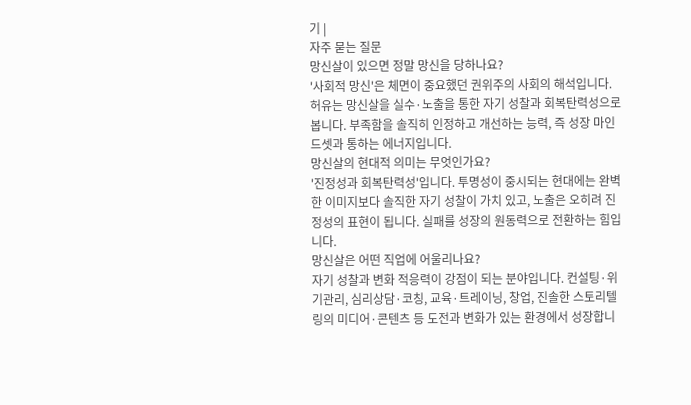기 |
자주 묻는 질문
망신살이 있으면 정말 망신을 당하나요?
'사회적 망신'은 체면이 중요했던 권위주의 사회의 해석입니다. 허유는 망신살을 실수·노출을 통한 자기 성찰과 회복탄력성으로 봅니다. 부족함을 솔직히 인정하고 개선하는 능력, 즉 성장 마인드셋과 통하는 에너지입니다.
망신살의 현대적 의미는 무엇인가요?
'진정성과 회복탄력성'입니다. 투명성이 중시되는 현대에는 완벽한 이미지보다 솔직한 자기 성찰이 가치 있고, 노출은 오히려 진정성의 표현이 됩니다. 실패를 성장의 원동력으로 전환하는 힘입니다.
망신살은 어떤 직업에 어울리나요?
자기 성찰과 변화 적응력이 강점이 되는 분야입니다. 컨설팅·위기관리, 심리상담·코칭, 교육·트레이닝, 창업, 진솔한 스토리텔링의 미디어·콘텐츠 등 도전과 변화가 있는 환경에서 성장합니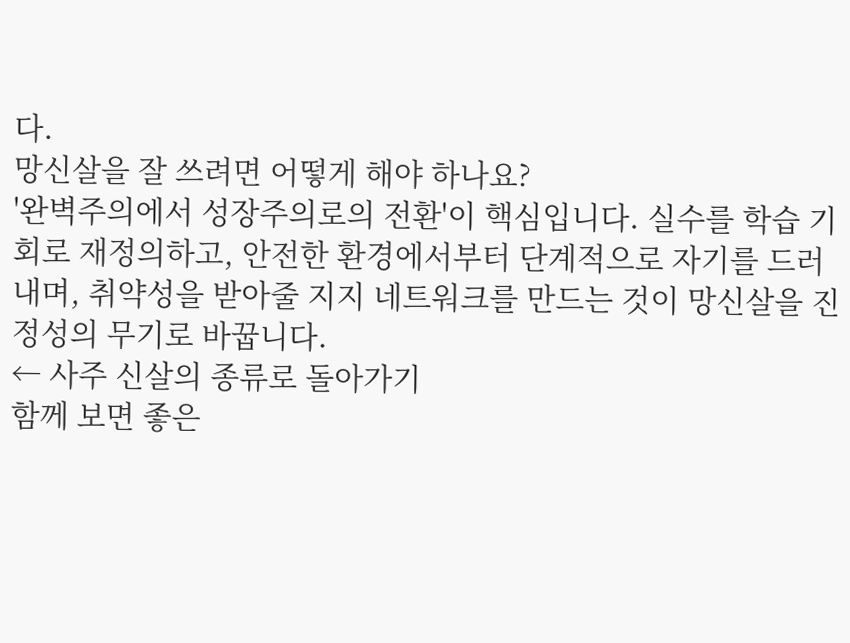다.
망신살을 잘 쓰려면 어떻게 해야 하나요?
'완벽주의에서 성장주의로의 전환'이 핵심입니다. 실수를 학습 기회로 재정의하고, 안전한 환경에서부터 단계적으로 자기를 드러내며, 취약성을 받아줄 지지 네트워크를 만드는 것이 망신살을 진정성의 무기로 바꿉니다.
← 사주 신살의 종류로 돌아가기
함께 보면 좋은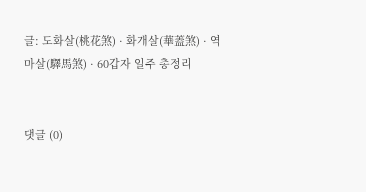글: 도화살(桃花煞) · 화개살(華蓋煞) · 역마살(驛馬煞) · 60갑자 일주 총정리


댓글 (0)